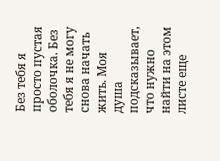Без тебя я просто пустая оболочка. Без тебя я не могу снова начать жить. Моя душа подсказывает, что нужно найти на этом листе еще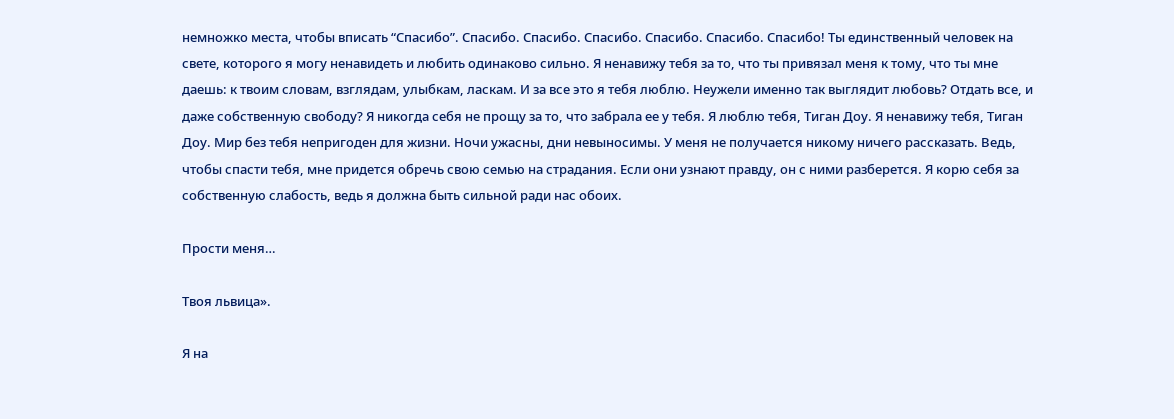немножко места, чтобы вписать “Спасибо”. Спасибо. Спасибо. Спасибо. Спасибо. Спасибо. Спасибо! Ты единственный человек на свете, которого я могу ненавидеть и любить одинаково сильно. Я ненавижу тебя за то, что ты привязал меня к тому, что ты мне даешь: к твоим словам, взглядам, улыбкам, ласкам. И за все это я тебя люблю. Неужели именно так выглядит любовь? Отдать все, и даже собственную свободу? Я никогда себя не прощу за то, что забрала ее у тебя. Я люблю тебя, Тиган Доу. Я ненавижу тебя, Тиган Доу. Мир без тебя непригоден для жизни. Ночи ужасны, дни невыносимы. У меня не получается никому ничего рассказать. Ведь, чтобы спасти тебя, мне придется обречь свою семью на страдания. Если они узнают правду, он с ними разберется. Я корю себя за собственную слабость, ведь я должна быть сильной ради нас обоих.

Прости меня…

Твоя львица».

Я на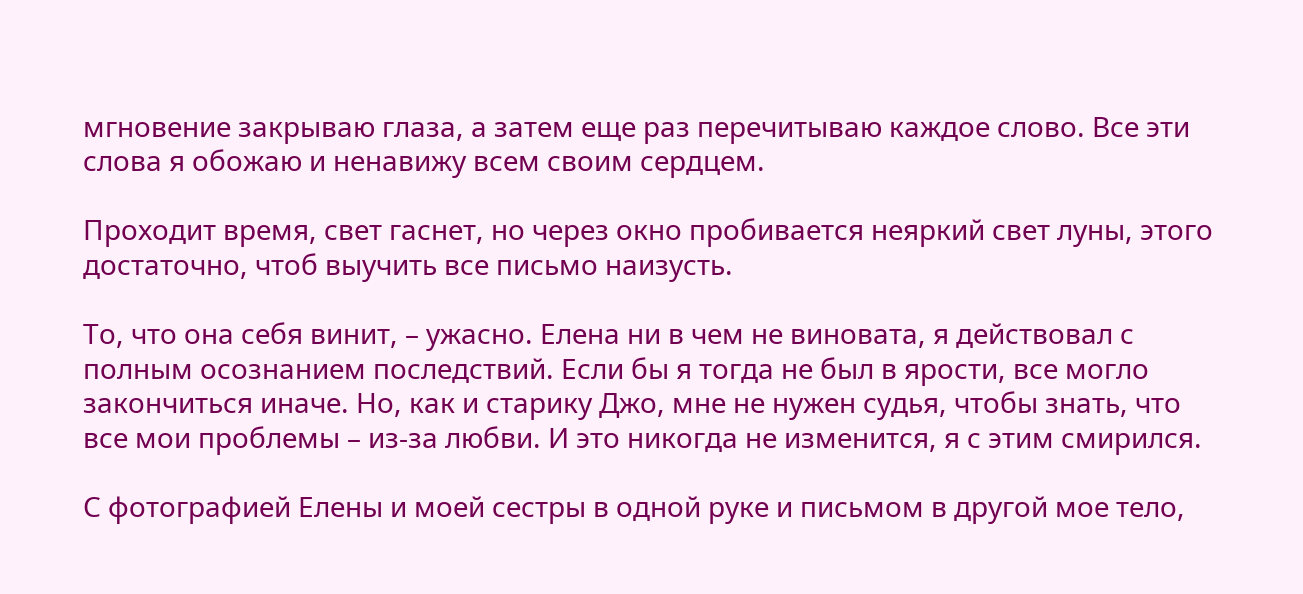мгновение закрываю глаза, а затем еще раз перечитываю каждое слово. Все эти слова я обожаю и ненавижу всем своим сердцем.

Проходит время, свет гаснет, но через окно пробивается неяркий свет луны, этого достаточно, чтоб выучить все письмо наизусть.

То, что она себя винит, – ужасно. Елена ни в чем не виновата, я действовал с полным осознанием последствий. Если бы я тогда не был в ярости, все могло закончиться иначе. Но, как и старику Джо, мне не нужен судья, чтобы знать, что все мои проблемы – из-за любви. И это никогда не изменится, я с этим смирился.

С фотографией Елены и моей сестры в одной руке и письмом в другой мое тело,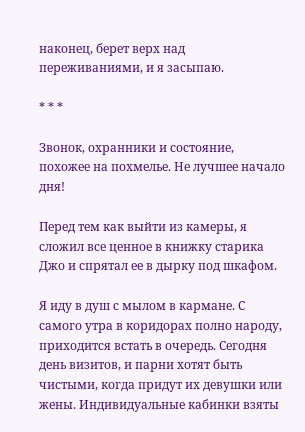наконец, берет верх над переживаниями, и я засыпаю.

* * *

Звонок, охранники и состояние, похожее на похмелье. Не лучшее начало дня!

Перед тем как выйти из камеры, я сложил все ценное в книжку старика Джо и спрятал ее в дырку под шкафом.

Я иду в душ с мылом в кармане. С самого утра в коридорах полно народу, приходится встать в очередь. Сегодня день визитов, и парни хотят быть чистыми, когда придут их девушки или жены. Индивидуальные кабинки взяты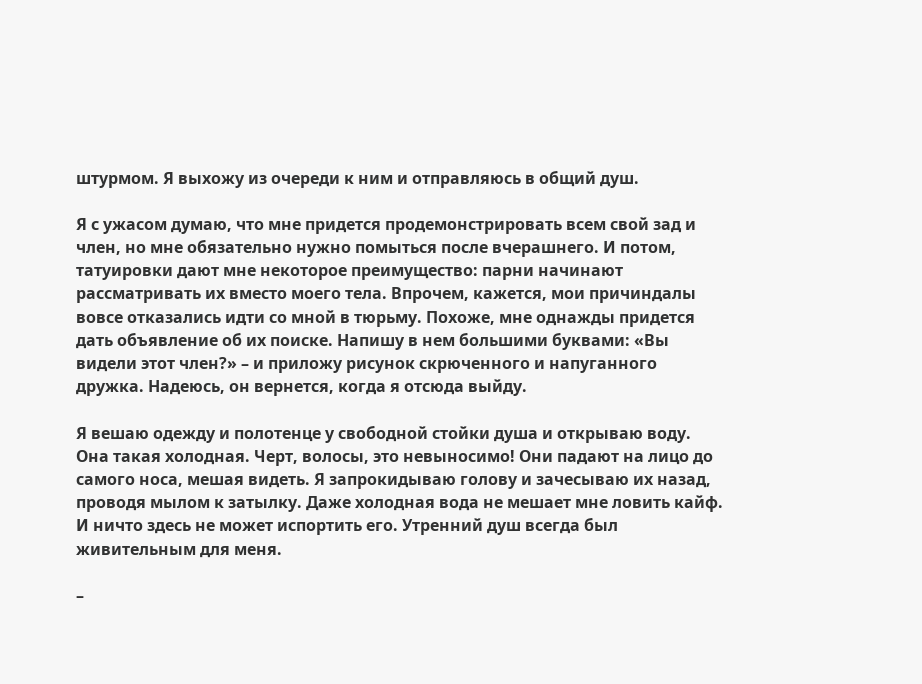штурмом. Я выхожу из очереди к ним и отправляюсь в общий душ.

Я с ужасом думаю, что мне придется продемонстрировать всем свой зад и член, но мне обязательно нужно помыться после вчерашнего. И потом, татуировки дают мне некоторое преимущество: парни начинают рассматривать их вместо моего тела. Впрочем, кажется, мои причиндалы вовсе отказались идти со мной в тюрьму. Похоже, мне однажды придется дать объявление об их поиске. Напишу в нем большими буквами: «Вы видели этот член?» – и приложу рисунок скрюченного и напуганного дружка. Надеюсь, он вернется, когда я отсюда выйду.

Я вешаю одежду и полотенце у свободной стойки душа и открываю воду. Она такая холодная. Черт, волосы, это невыносимо! Они падают на лицо до самого носа, мешая видеть. Я запрокидываю голову и зачесываю их назад, проводя мылом к затылку. Даже холодная вода не мешает мне ловить кайф. И ничто здесь не может испортить его. Утренний душ всегда был живительным для меня.

–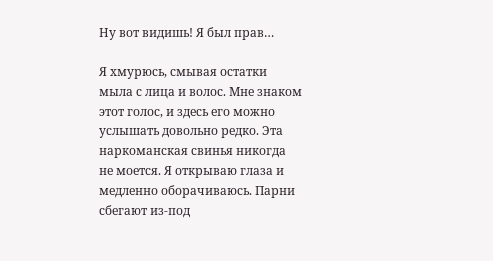Ну вот видишь! Я был прав…

Я хмурюсь, смывая остатки мыла с лица и волос. Мне знаком этот голос, и здесь его можно услышать довольно редко. Эта наркоманская свинья никогда не моется. Я открываю глаза и медленно оборачиваюсь. Парни сбегают из-под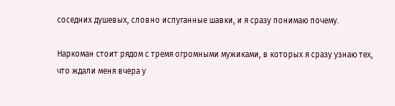соседних душевых, словно испуганные шавки, и я сразу понимаю почему.

Наркоман стоит рядом с тремя огромными мужиками, в которых я сразу узнаю тех, что ждали меня вчера у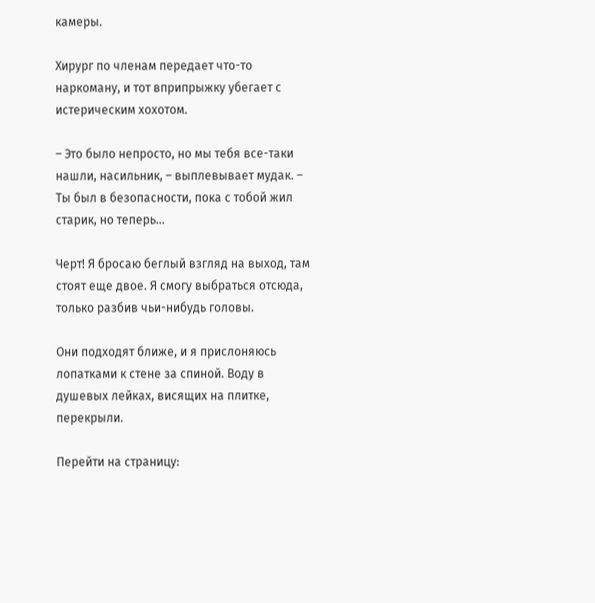камеры.

Хирург по членам передает что-то наркоману, и тот вприпрыжку убегает с истерическим хохотом.

– Это было непросто, но мы тебя все-таки нашли, насильник, – выплевывает мудак. – Ты был в безопасности, пока с тобой жил старик, но теперь…

Черт! Я бросаю беглый взгляд на выход, там стоят еще двое. Я смогу выбраться отсюда, только разбив чьи-нибудь головы.

Они подходят ближе, и я прислоняюсь лопатками к стене за спиной. Воду в душевых лейках, висящих на плитке, перекрыли.

Перейти на страницу: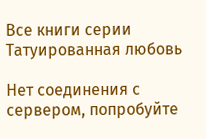Все книги серии Татуированная любовь

Нет соединения с сервером, попробуйте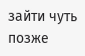зайти чуть позже